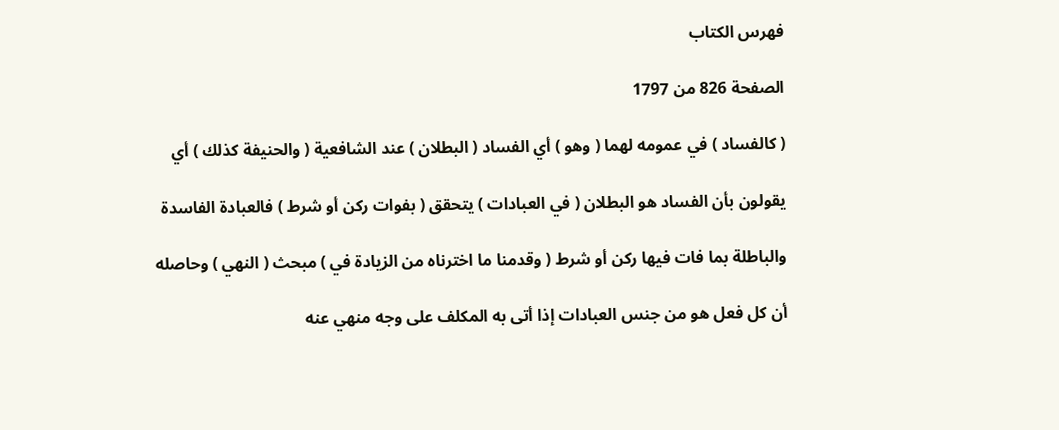فهرس الكتاب

الصفحة 826 من 1797

( كالفساد ) في عمومه لهما ( وهو ) أي الفساد ( البطلان ) عند الشافعية ( والحنيفة كذلك ) أي

يقولون بأن الفساد هو البطلان ( في العبادات ) يتحقق ( بفوات ركن أو شرط ) فالعبادة الفاسدة

والباطلة بما فات فيها ركن أو شرط ( وقدمنا ما اخترناه من الزيادة في ) مبحث ( النهي ) وحاصله

أن كل فعل هو من جنس العبادات إذا أتى به المكلف على وجه منهي عنه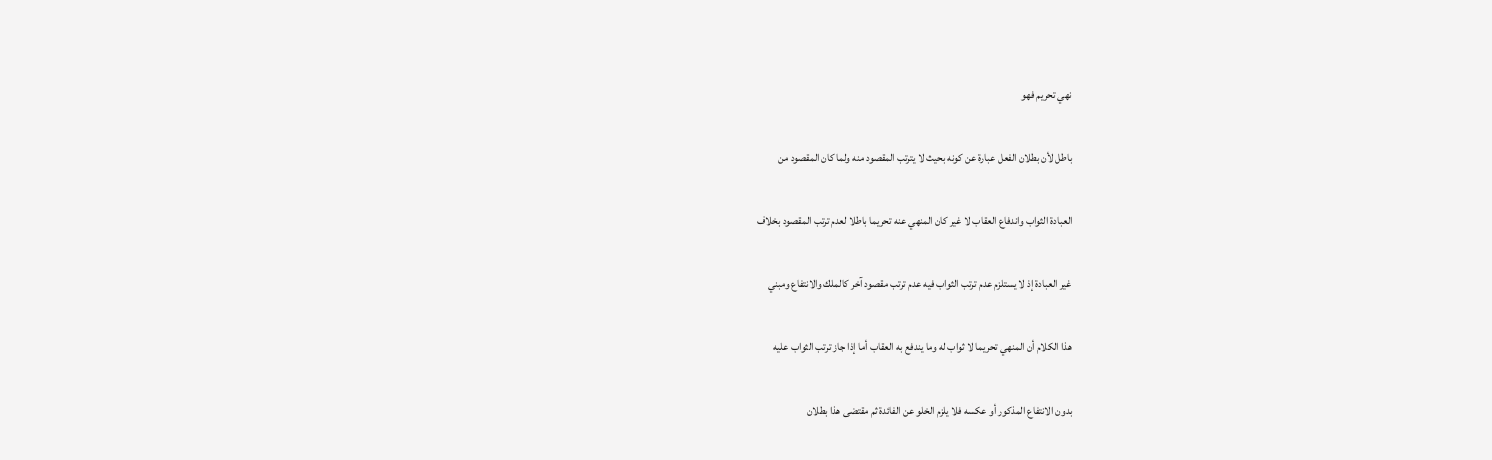نهي تحريم فهو

باطل لأن بطلان الفعل عبارة عن كونه بحيث لا يترتب المقصود منه ولما كان المقصود من

العبادة الثواب واندفاع العقاب لا غير كان المنهي عنه تحريما باطلا لعدم ترتب المقصود بخلاف

غير العبادة إذ لا يستلزم عدم ترتب الثواب فيه عدم ترتب مقصود آخر كالملك والانتفاع ومبني

هذا الكلام أن المنهي تحريما لا ثواب له وما يندفع به العقاب أما إذا جاز ترتب الثواب عليه

بدون الانتفاع المذكور أو عكسه فلا يلزم الخلو عن الفائدة ثم مقتضى هذا بطلان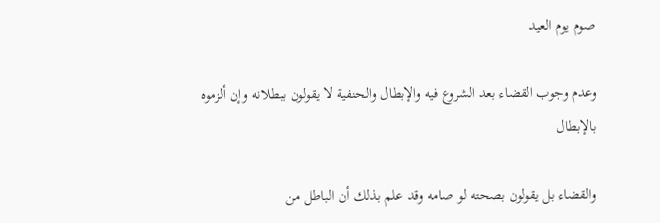صوم يوم العيد

وعدم وجوب القضاء بعد الشروع فيه والإبطال والحنفية لا يقولون ببطلانه وإن ألزموه بالإبطال

والقضاء بل يقولون بصحته لو صامه وقد علم بذلك أن الباطل من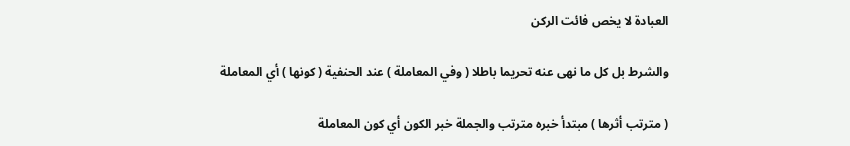العبادة لا يخص فائت الركن

والشرط بل كل ما نهى عنه تحريما باطلا ( وفي المعاملة ) عند الحنفية ( كونها ) أي المعاملة

( مترتب أثرها ) مبتدأ خبره مترتب والجملة خبر الكون أي كون المعاملة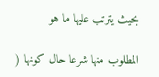بحيث يترتب عليها ما هو

المطلوب منها شرعا حال كونها (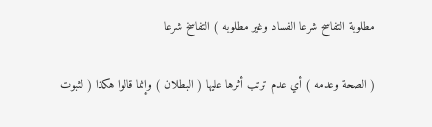مطلوبة التفاسح شرعا الفساد وغير مطلوبه ) التفاسخ شرعا

( الصحة وعدمه ) أي عدم ترتب أثرها عليها ( البطلان ) وإنما قالوا هكذا ( لثبوت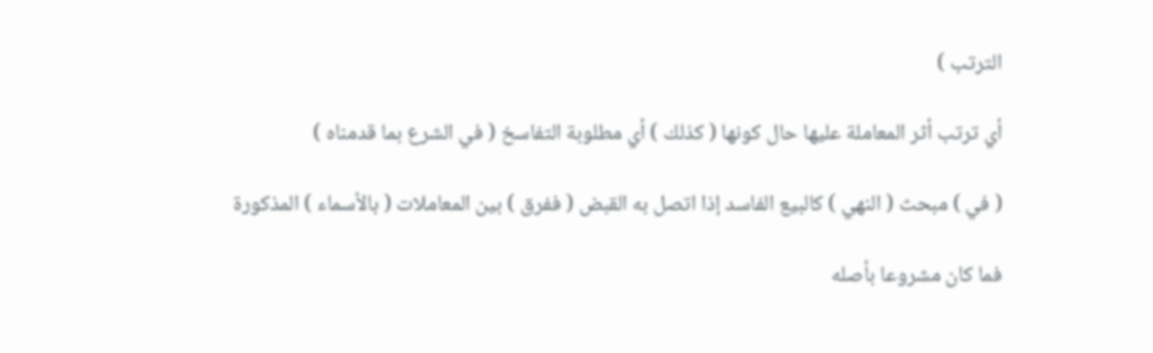الترتب )

أي ترتب أثر المعاملة عليها حال كونها ( كذلك ) أي مطلوبة التفاسخ ( في الشرع بما قدمناه )

( في ) مبحث ( النهي ) كالبيع الفاسد إذا اتصل به القبض ( ففرق ) بين المعاملات ( بالأسماء ) المذكورة

فما كان مشروعا بأصله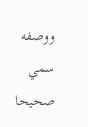ووصفه سمي صحيحا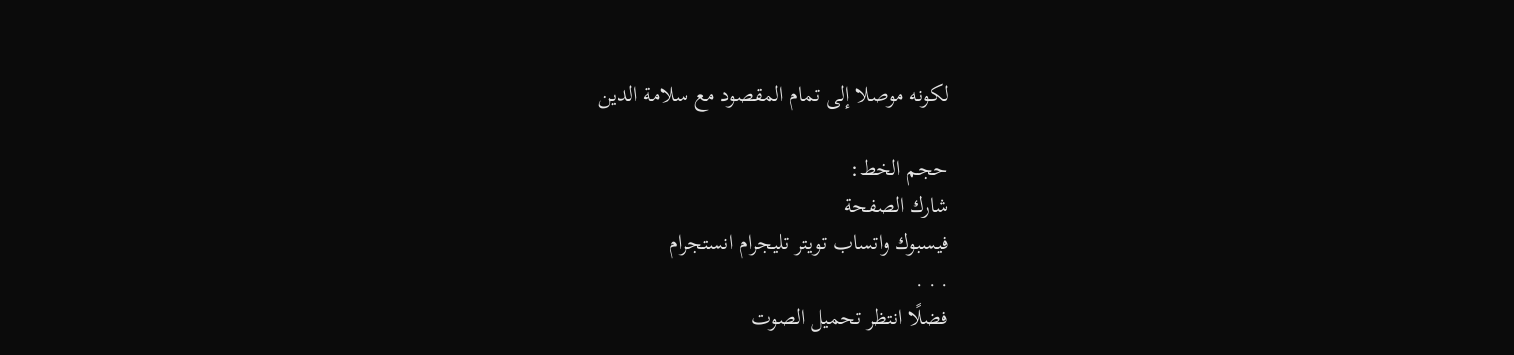لكونه موصلا إلى تمام المقصود مع سلامة الدين

حجم الخط:
شارك الصفحة
فيسبوك واتساب تويتر تليجرام انستجرام
. . .
فضلًا انتظر تحميل الصوت